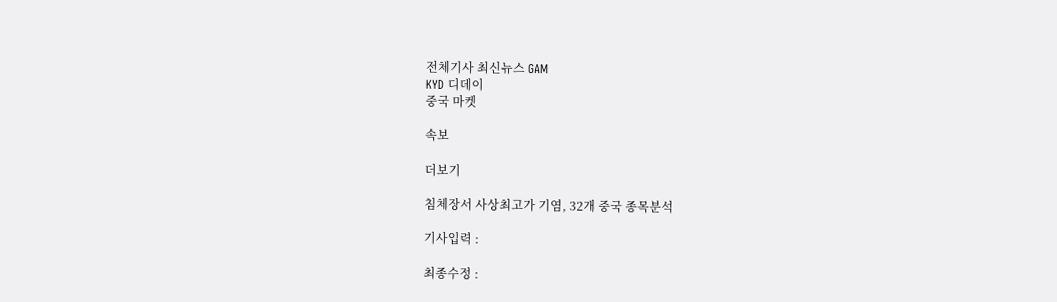전체기사 최신뉴스 GAM
KYD 디데이
중국 마켓

속보

더보기

침체장서 사상최고가 기염, 32개 중국 종목분석

기사입력 :

최종수정 :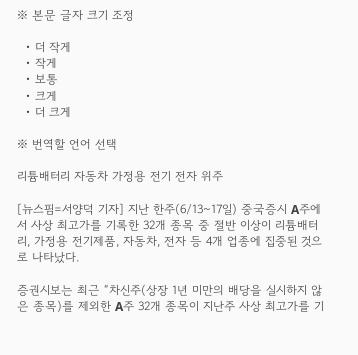※ 본문 글자 크기 조정

  • 더 작게
  • 작게
  • 보통
  • 크게
  • 더 크게

※ 번역할 언어 선택

리튬배터리 자동차 가정용 전기 전자 위주

[뉴스핌=서양덕 기자] 지난 한주(6/13~17일) 중국증시 A주에서 사상 최고가를 기록한 32개 종목 중 절반 이상이 리튬배터리, 가정용 전기제품, 자동차, 전자 등 4개 업종에 집중된 것으로 나타났다.

증권시보는 최근 “차신주(상장 1년 미만의 배당을 실시하지 않은 종목)를 제외한 A주 32개 종목이 지난주 사상 최고가를 기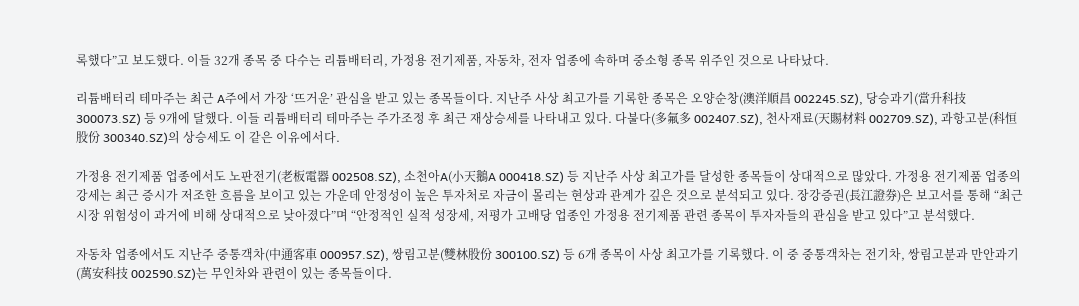록했다”고 보도했다. 이들 32개 종목 중 다수는 리튬배터리, 가정용 전기제품, 자동차, 전자 업종에 속하며 중소형 종목 위주인 것으로 나타났다.

리튬배터리 테마주는 최근 A주에서 가장 ‘뜨거운’ 관심을 받고 있는 종목들이다. 지난주 사상 최고가를 기록한 종목은 오양순창(澳洋順昌 002245.SZ), 당승과기(當升科技 300073.SZ) 등 9개에 달했다. 이들 리튬배터리 테마주는 주가조정 후 최근 재상승세를 나타내고 있다. 다불다(多氟多 002407.SZ), 천사재료(天賜材料 002709.SZ), 과항고분(科恒股份 300340.SZ)의 상승세도 이 같은 이유에서다.

가정용 전기제품 업종에서도 노판전기(老板電器 002508.SZ), 소천아A(小天鵝A 000418.SZ) 등 지난주 사상 최고가를 달성한 종목들이 상대적으로 많았다. 가정용 전기제품 업종의 강세는 최근 증시가 저조한 흐름을 보이고 있는 가운데 안정성이 높은 투자처로 자금이 몰리는 현상과 관계가 깊은 것으로 분석되고 있다. 장강증권(長江證券)은 보고서를 통해 “최근 시장 위험성이 과거에 비해 상대적으로 낮아졌다”며 “안정적인 실적 성장세, 저평가 고배당 업종인 가정용 전기제품 관련 종목이 투자자들의 관심을 받고 있다”고 분석했다.

자동차 업종에서도 지난주 중통객차(中通客車 000957.SZ), 쌍림고분(雙林股份 300100.SZ) 등 6개 종목이 사상 최고가를 기록했다. 이 중 중통객차는 전기차, 쌍림고분과 만안과기(萬安科技 002590.SZ)는 무인차와 관련이 있는 종목들이다.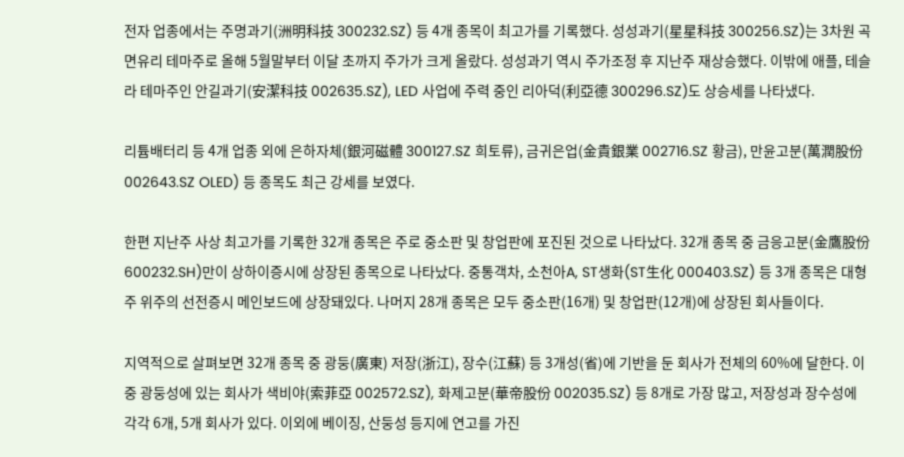전자 업종에서는 주명과기(洲明科技 300232.SZ) 등 4개 종목이 최고가를 기록했다. 성성과기(星星科技 300256.SZ)는 3차원 곡면유리 테마주로 올해 5월말부터 이달 초까지 주가가 크게 올랐다. 성성과기 역시 주가조정 후 지난주 재상승했다. 이밖에 애플, 테슬라 테마주인 안길과기(安潔科技 002635.SZ), LED 사업에 주력 중인 리아덕(利亞德 300296.SZ)도 상승세를 나타냈다.

리튬배터리 등 4개 업종 외에 은하자체(銀河磁體 300127.SZ 희토류), 금귀은업(金貴銀業 002716.SZ 황금), 만윤고분(萬潤股份 002643.SZ OLED) 등 종목도 최근 강세를 보였다.

한편 지난주 사상 최고가를 기록한 32개 종목은 주로 중소판 및 창업판에 포진된 것으로 나타났다. 32개 종목 중 금응고분(金鷹股份 600232.SH)만이 상하이증시에 상장된 종목으로 나타났다. 중통객차, 소천아A, ST생화(ST生化 000403.SZ) 등 3개 종목은 대형주 위주의 선전증시 메인보드에 상장돼있다. 나머지 28개 종목은 모두 중소판(16개) 및 창업판(12개)에 상장된 회사들이다.

지역적으로 살펴보면 32개 종목 중 광둥(廣東) 저장(浙江), 장수(江蘇) 등 3개성(省)에 기반을 둔 회사가 전체의 60%에 달한다. 이 중 광둥성에 있는 회사가 색비야(索菲亞 002572.SZ), 화제고분(華帝股份 002035.SZ) 등 8개로 가장 많고, 저장성과 장수성에 각각 6개, 5개 회사가 있다. 이외에 베이징, 산둥성 등지에 연고를 가진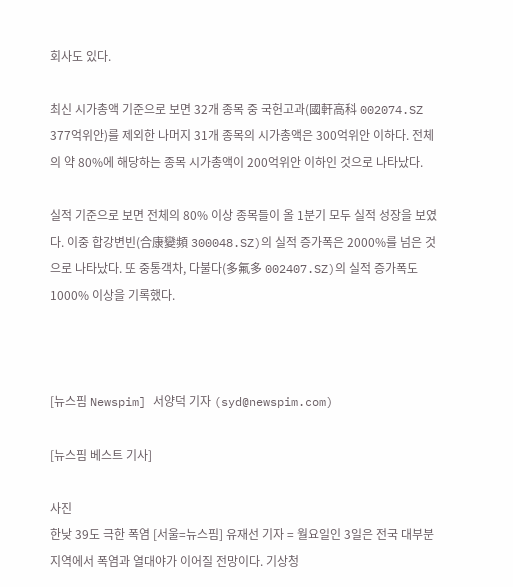회사도 있다.

최신 시가총액 기준으로 보면 32개 종목 중 국헌고과(國軒高科 002074.SZ 377억위안)를 제외한 나머지 31개 종목의 시가총액은 300억위안 이하다. 전체의 약 80%에 해당하는 종목 시가총액이 200억위안 이하인 것으로 나타났다.

실적 기준으로 보면 전체의 80% 이상 종목들이 올 1분기 모두 실적 성장을 보였다. 이중 합강변빈(合康變頻 300048.SZ)의 실적 증가폭은 2000%를 넘은 것으로 나타났다. 또 중통객차, 다불다(多氟多 002407.SZ)의 실적 증가폭도 1000% 이상을 기록했다.



[뉴스핌 Newspim] 서양덕 기자 (syd@newspim.com)

[뉴스핌 베스트 기사]

사진
한낮 39도 극한 폭염 [서울=뉴스핌] 유재선 기자 = 월요일인 3일은 전국 대부분 지역에서 폭염과 열대야가 이어질 전망이다. 기상청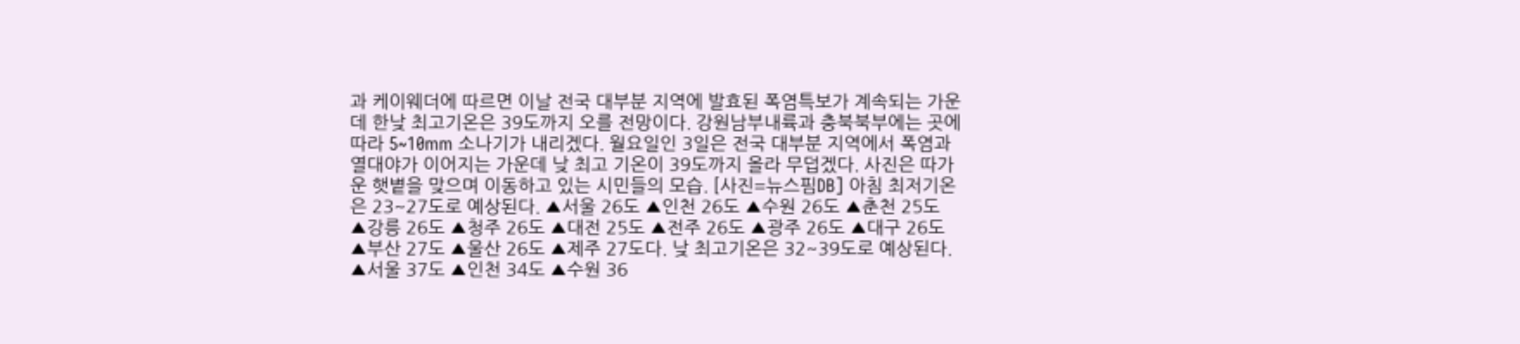과 케이웨더에 따르면 이날 전국 대부분 지역에 발효된 폭염특보가 계속되는 가운데 한낮 최고기온은 39도까지 오를 전망이다. 강원남부내륙과 충북북부에는 곳에 따라 5~10mm 소나기가 내리겠다. 월요일인 3일은 전국 대부분 지역에서 폭염과 열대야가 이어지는 가운데 낮 최고 기온이 39도까지 올라 무덥겠다. 사진은 따가운 햇볕을 맞으며 이동하고 있는 시민들의 모습. [사진=뉴스핌DB] 아침 최저기온은 23~27도로 예상된다. ▲서울 26도 ▲인천 26도 ▲수원 26도 ▲춘천 25도 ▲강릉 26도 ▲청주 26도 ▲대전 25도 ▲전주 26도 ▲광주 26도 ▲대구 26도 ▲부산 27도 ▲울산 26도 ▲제주 27도다. 낮 최고기온은 32~39도로 예상된다. ▲서울 37도 ▲인천 34도 ▲수원 36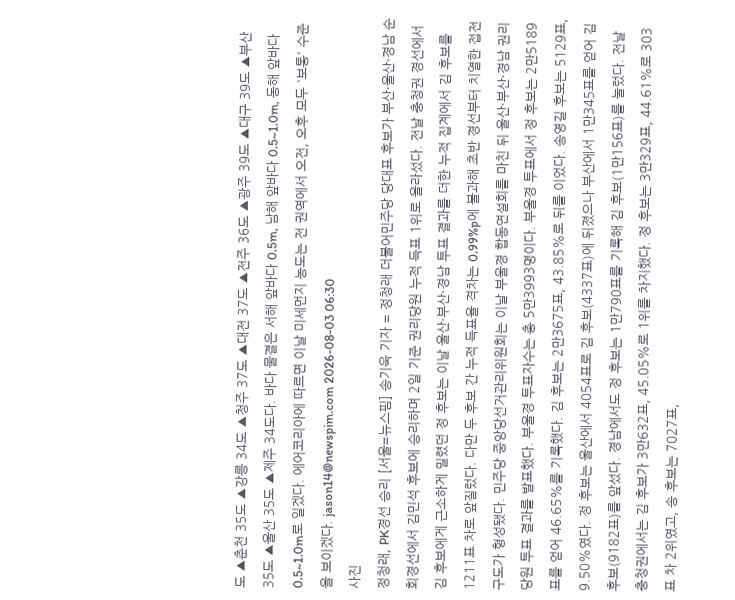도 ▲춘천 35도 ▲강릉 34도 ▲청주 37도 ▲대전 37도 ▲전주 36도 ▲광주 39도 ▲대구 39도 ▲부산 35도 ▲울산 35도 ▲제주 34도다. 바다 물결은 서해 앞바다 0.5m, 남해 앞바다 0.5~1.0m, 동해 앞바다 0.5~1.0m로 일겠다. 에어코리아에 따르면 이날 미세먼지 농도는 전 권역에서 오전, 오후 모두 '보통' 수준을 보이겠다. jason14@newspim.com 2026-08-03 06:30
사진
정청래, PK경선 승리 [서울=뉴스핌] 송기욱 기자 = 정청래 더불어민주당 당대표 후보가 부산·울산·경남 순회경선에서 김민석 후보에 승리하며 2일 기준 권리당원 누적 득표 1위로 올라섰다. 전날 충청권 경선에서 김 후보에게 근소하게 밀렸던 정 후보는 이날 울산·부산·경남 투표 결과를 더한 누적 집계에서 김 후보를 1211표 차로 앞질렀다. 다만 두 후보 간 누적 득표율 격차는 0.99%p에 불과해 초반 경선부터 치열한 접전 구도가 형성됐다. 민주당 중앙당선거관리위원회는 이날 부울경 합동연설회를 마친 뒤 울산·부산·경남 권리당원 투표 결과를 발표했다. 부울경 투표자수는 총 5만3993명이다. 부울경 투표에서 정 후보는 2만5189표를 얻어 46.65%를 기록했다. 김 후보는 2만3675표, 43.85%로 뒤를 이었다. 송영길 후보는 5129표, 9.50%였다. 정 후보는 울산에서 4054표로 김 후보(4337표)에 뒤졌으나 부산에서 1만345표를 얻어 김 후보(9182표)를 앞섰다. 경남에서도 정 후보는 1만790표를 기록해 김 후보(1만156표)를 눌렀다. 전날 충청권에서는 김 후보가 3만632표, 45.05%로 1위를 차지했다. 정 후보는 3만329표, 44.61%로 303표 차 2위였고, 송 후보는 7027표,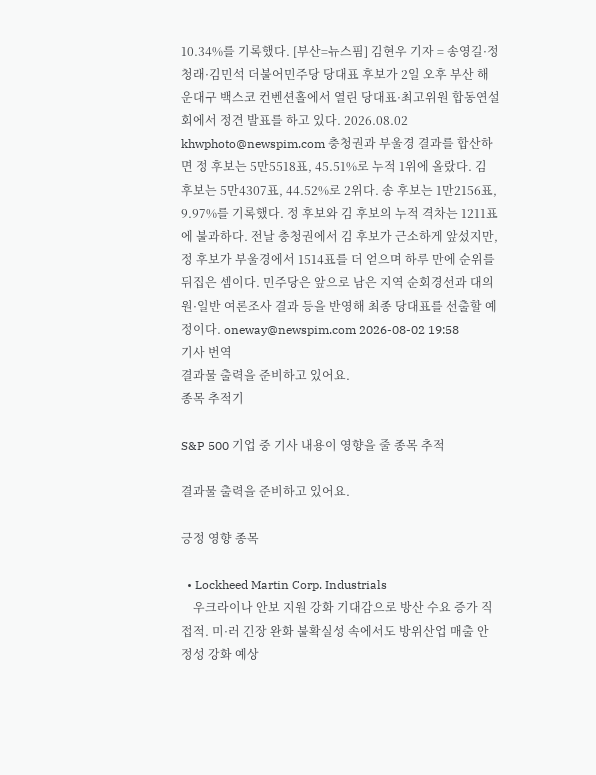10.34%를 기록했다. [부산=뉴스핌] 김현우 기자 = 송영길·정청래·김민석 더불어민주당 당대표 후보가 2일 오후 부산 해운대구 백스코 컨벤션홀에서 열린 당대표·최고위원 합동연설회에서 정견 발표를 하고 있다. 2026.08.02 khwphoto@newspim.com 충청권과 부울경 결과를 합산하면 정 후보는 5만5518표, 45.51%로 누적 1위에 올랐다. 김 후보는 5만4307표, 44.52%로 2위다. 송 후보는 1만2156표, 9.97%를 기록했다. 정 후보와 김 후보의 누적 격차는 1211표에 불과하다. 전날 충청권에서 김 후보가 근소하게 앞섰지만, 정 후보가 부울경에서 1514표를 더 얻으며 하루 만에 순위를 뒤집은 셈이다. 민주당은 앞으로 남은 지역 순회경선과 대의원·일반 여론조사 결과 등을 반영해 최종 당대표를 선출할 예정이다. oneway@newspim.com 2026-08-02 19:58
기사 번역
결과물 출력을 준비하고 있어요.
종목 추적기

S&P 500 기업 중 기사 내용이 영향을 줄 종목 추적

결과물 출력을 준비하고 있어요.

긍정 영향 종목

  • Lockheed Martin Corp. Industrials
    우크라이나 안보 지원 강화 기대감으로 방산 수요 증가 직접적. 미·러 긴장 완화 불확실성 속에서도 방위산업 매출 안정성 강화 예상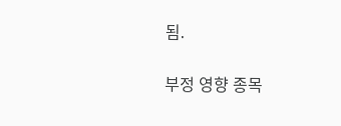됨.

부정 영향 종목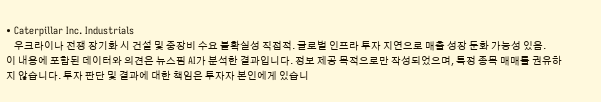• Caterpillar Inc. Industrials
    우크라이나 전쟁 장기화 시 건설 및 중장비 수요 불확실성 직접적. 글로벌 인프라 투자 지연으로 매출 성장 둔화 가능성 있음.
이 내용에 포함된 데이터와 의견은 뉴스핌 AI가 분석한 결과입니다. 정보 제공 목적으로만 작성되었으며, 특정 종목 매매를 권유하지 않습니다. 투자 판단 및 결과에 대한 책임은 투자자 본인에게 있습니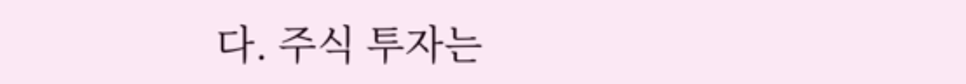다. 주식 투자는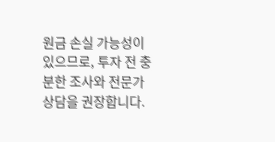원금 손실 가능성이 있으므로, 투자 전 충분한 조사와 전문가 상담을 권장합니다.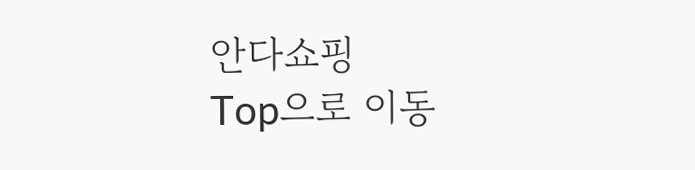안다쇼핑
Top으로 이동